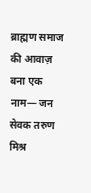ब्राह्मण समाज की आवाज़ बना एक नाम— जन सेवक तरुण मिश्र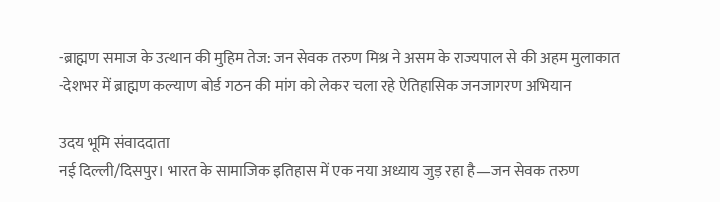-ब्राह्मण समाज के उत्थान की मुहिम तेज: जन सेवक तरुण मिश्र ने असम के राज्यपाल से की अहम मुलाकात
-देशभर में ब्राह्मण कल्याण बोर्ड गठन की मांग को लेकर चला रहे ऐतिहासिक जनजागरण अभियान

उदय भूमि संवाददाता
नई दिल्ली/दिसपुर। भारत के सामाजिक इतिहास में एक नया अध्याय जुड़ रहा है—जन सेवक तरुण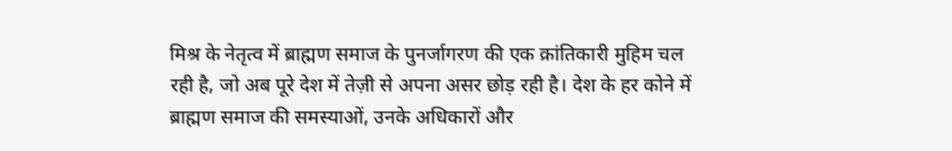मिश्र के नेतृत्व में ब्राह्मण समाज के पुनर्जागरण की एक क्रांतिकारी मुहिम चल रही है, जो अब पूरे देश में तेज़ी से अपना असर छोड़ रही है। देश के हर कोने में ब्राह्मण समाज की समस्याओं, उनके अधिकारों और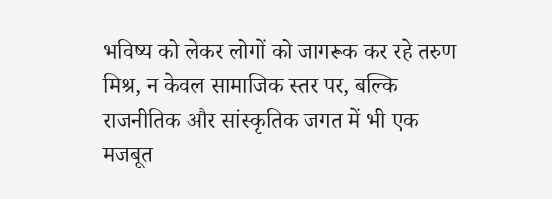भविष्य को लेकर लोगों को जागरूक कर रहे तरुण मिश्र, न केवल सामाजिक स्तर पर, बल्कि राजनीतिक और सांस्कृतिक जगत में भी एक मजबूत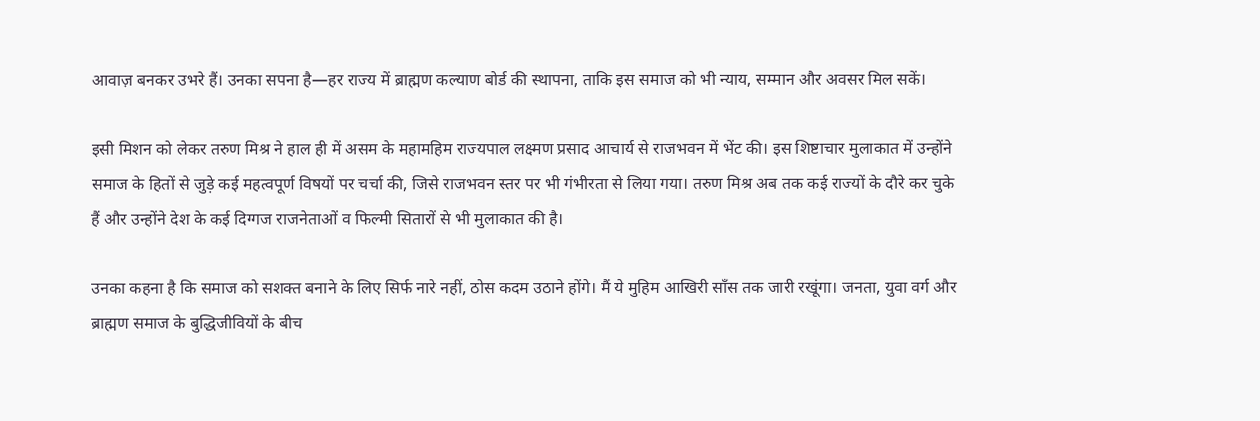आवाज़ बनकर उभरे हैं। उनका सपना है—हर राज्य में ब्राह्मण कल्याण बोर्ड की स्थापना, ताकि इस समाज को भी न्याय, सम्मान और अवसर मिल सकें।

इसी मिशन को लेकर तरुण मिश्र ने हाल ही में असम के महामहिम राज्यपाल लक्ष्मण प्रसाद आचार्य से राजभवन में भेंट की। इस शिष्टाचार मुलाकात में उन्होंने समाज के हितों से जुड़े कई महत्वपूर्ण विषयों पर चर्चा की, जिसे राजभवन स्तर पर भी गंभीरता से लिया गया। तरुण मिश्र अब तक कई राज्यों के दौरे कर चुके हैं और उन्होंने देश के कई दिग्गज राजनेताओं व फिल्मी सितारों से भी मुलाकात की है।

उनका कहना है कि समाज को सशक्त बनाने के लिए सिर्फ नारे नहीं, ठोस कदम उठाने होंगे। मैं ये मुहिम आखिरी साँस तक जारी रखूंगा। जनता, युवा वर्ग और ब्राह्मण समाज के बुद्धिजीवियों के बीच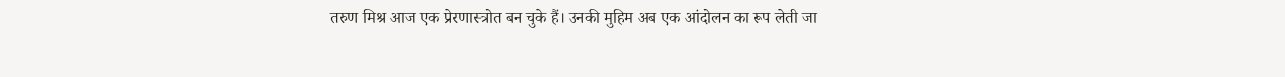तरुण मिश्र आज एक प्रेरणास्त्रोत बन चुके हैं। उनकी मुहिम अब एक आंदोलन का रूप लेती जा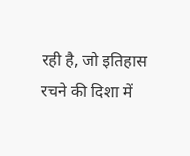रही है, जो इतिहास रचने की दिशा में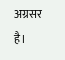अग्रसर है।